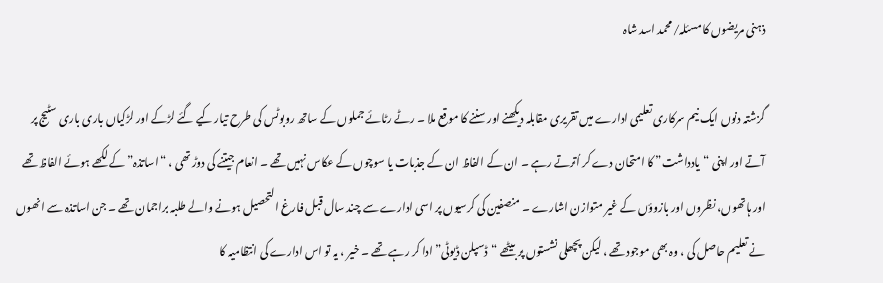ذہنی مریضوں کا مسئلہ/محمد اسد شاہ

گزشتہ دنوں ایک نیم سرکاری تعلیمی ادارے میں تقریری مقابلہ دیکھنے اور سننے کا موقع ملا ۔ رٹے رٹائے جملوں کے ساتھ روبوٹس کی طرح تیار کیے گئے لڑکے اور لڑکیاں باری باری سٹیج پر آتے اور اپنی “یادداشت” کا امتحان دے کر اُترتے رہے ۔ ان کے الفاظ ان کے جذبات یا سوچوں کے عکاس نہیں تھے ۔ انعام جیتنے کی دوڑ تھی ، “اساتذہ” کے لکھے ہوئے الفاظ تھے اور ہاتھوں، نظروں اور بازوؤں کے غیر متوازن اشارے ۔ منصفین کی کرسیوں پر اسی ادارے سے چند سال قبل فارغ التحصیل ہونے والے طلبہ براجمان تھے ۔ جن اساتذہ سے انھوں نے تعلیم حاصل کی ، وہ بھی موجود تھے ، لیکن پچھلی نشستوں پر بیٹھے “ڈسپلن ڈیوٹی” ادا کر رہے تھے ۔ خیر ، یہ تو اس ادارے کی انتظامیہ کا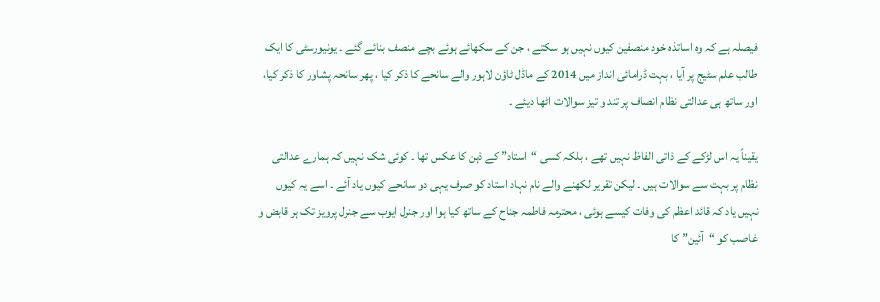فیصلہ ہے کہ وہ اساتذہ خود منصفین کیوں نہیں ہو سکتے ، جن کے سکھائے ہوئے بچے منصف بنائے گئے ۔ یونیورسٹی کا ایک طالب علم سٹیج پر آیا ، بہت ڈرامائی انداز میں 2014 کے ماڈل ٹاؤن لاہور والے سانحے کا ذکر کیا ، پھر سانحہ پشاور کا ذکر کیا، اور ساتھ ہی عدالتی نظام انصاف پر تند و تیز سوالات اٹھا دیئے ۔

یقیناً یہ اس لڑکے کے ذاتی الفاظ نہیں تھے ، بلکہ کسی “استاد” کے ذہن کا عکس تھا ۔ کوئی شک نہیں کہ ہمارے عدالتی نظام پر بہت سے سوالات ہیں ۔ لیکن تقریر لکھنے والے نام نہاد استاد کو صرف یہی دو سانحے کیوں یاد آئے ۔ اسے یہ کیوں نہیں یاد کہ قائد اعظم کی وفات کیسے ہوئی ، محترمہ فاطمہ جناح کے ساتھ کیا ہوا اور جنرل ایوب سے جنرل پرویز تک ہر قابض و غاصب کو “آئین” کا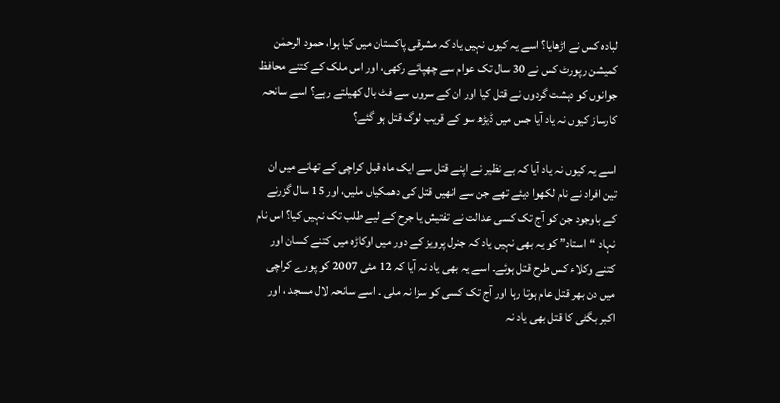لبادہ کس نے اڑھایا؟ اسے یہ کیوں نہیں یاد کہ مشرقی پاکستان میں کیا ہوا، حمود الرحمٰن کمیشن رپورٹ کس نے 30 سال تک عوام سے چھپائے رکھی، اور اس ملک کے کتنے محافظ جوانوں کو دہشت گردوں نے قتل کیا اور ان کے سروں سے فٹ بال کھیلتے رہے؟ اسے سانحہ کارساز کیوں نہ یاد آیا جس میں ڈیڑھ سو کے قریب لوگ قتل ہو گئے؟

اسے یہ کیوں نہ یاد آیا کہ بے نظیر نے اپنے قتل سے ایک ماہ قبل کراچی کے تھانے میں ان تین افراد نے نام لکھوا دیئے تھے جن سے انھیں قتل کی دھمکیاں ملیں، اور 15 سال گزرنے کے باوجود جن کو آج تک کسی عدالت نے تفتیش یا جرح کے لیے طلب تک نہیں کیا؟ اس نام نہاد “استاد” کو یہ بھی نہیں یاد کہ جنرل پرویز کے دور میں اوکاڑہ میں کتنے کسان اور کتنے وکلاء کس طرح قتل ہوئے۔ اسے یہ بھی یاد نہ آیا کہ 12 مئی 2007 کو پورے کراچی میں دن بھر قتل عام ہوتا رہا اور آج تک کسی کو سزا نہ ملی ۔ اسے سانحہ لال مسجد ، اور اکبر بگٹی کا قتل بھی یاد نہ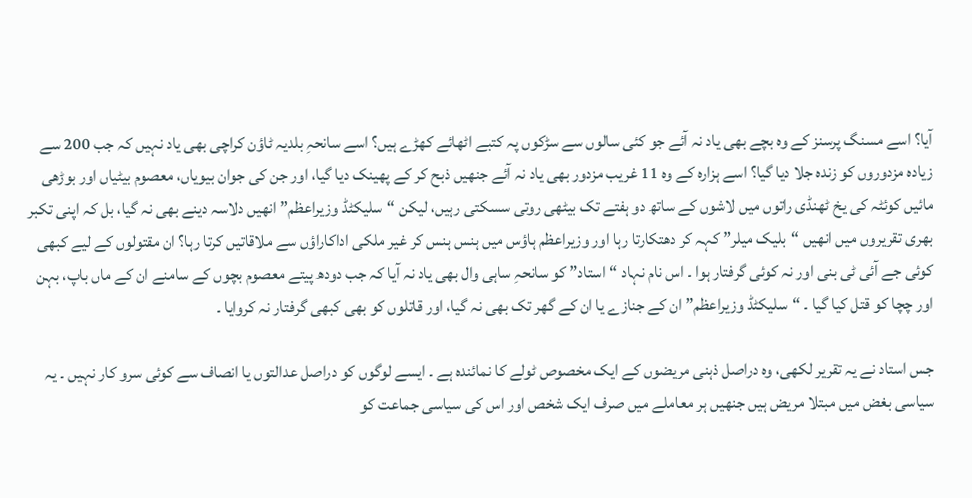آیا؟ اسے مسنگ پرسنز کے وہ بچے بھی یاد نہ آئے جو کئی سالوں سے سڑکوں پہ کتبے اٹھائے کھڑے ہیں؟ اسے سانحہِ بلدیہ ٹاؤن کراچی بھی یاد نہیں کہ جب 200 سے زیادہ مزدوروں کو زندہ جلا دیا گیا؟ اسے ہزارہ کے وہ 11 غریب مزدور بھی یاد نہ آئے جنھیں ذبح کر کے پھینک دیا گیا، اور جن کی جوان بیویاں، معصوم بیٹیاں اور بوڑھی مائیں کوئٹہ کی یخ ٹھنڈی راتوں میں لاشوں کے ساتھ دو ہفتے تک بیٹھی روتی سسکتی رہیں، لیکن “سلیکٹڈ وزیراعظم” انھیں دلاسہ دینے بھی نہ گیا، بل کہ اپنی تکبر بھری تقریروں میں انھیں “بلیک میلر” کہہ کر دھتکارتا رہا اور وزیراعظم ہاؤس میں ہنس ہنس کر غیر ملکی اداکاراؤں سے ملاقاتیں کرتا رہا؟ ان مقتولوں کے لیے کبھی کوئی جے آئی ٹی بنی اور نہ کوئی گرفتار ہوا ۔ اس نام نہاد “استاد” کو سانحہِ ساہی وال بھی یاد نہ آیا کہ جب دودھ پیتے معصوم بچوں کے سامنے ان کے ماں باپ، بہن اور چچا کو قتل کیا گیا ۔ “سلیکٹڈ وزیراعظم” ان کے جنازے یا ان کے گھر تک بھی نہ گیا، اور قاتلوں کو بھی کبھی گرفتار نہ کروایا ۔

جس استاد نے یہ تقریر لکھی، وہ دراصل ذہنی مریضوں کے ایک مخصوص ٹولے کا نمائندہ ہے ۔ ایسے لوگوں کو دراصل عدالتوں یا انصاف سے کوئی سرو کار نہیں ۔ یہ سیاسی بغض میں مبتلا مریض ہیں جنھیں ہر معاملے میں صرف ایک شخص اور اس کی سیاسی جماعت کو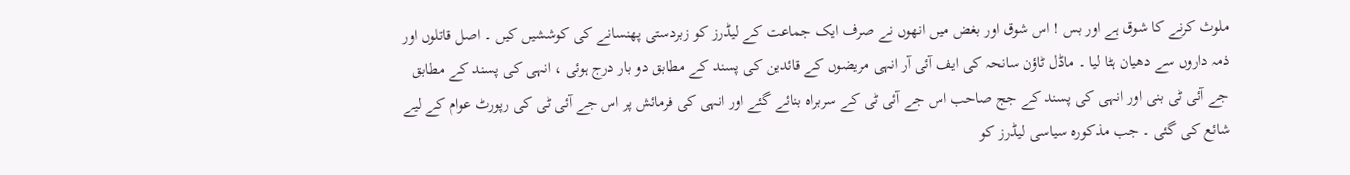ملوث کرنے کا شوق ہے اور بس ! اس شوق اور بغض میں انھوں نے صرف ایک جماعت کے لیڈرز کو زبردستی پھنسانے کی کوششیں کیں ۔ اصل قاتلوں اور ذمہ داروں سے دھیان ہٹا لیا ۔ ماڈل ٹاؤن سانحہ کی ایف آئی آر انہی مریضوں کے قائدین کی پسند کے مطابق دو بار درج ہوئی ، انہی کی پسند کے مطابق جے آئی ٹی بنی اور انہی کی پسند کے جج صاحب اس جے آئی ٹی کے سربراہ بنائے گئے اور انہی کی فرمائش پر اس جے آئی ٹی کی رپورٹ عوام کے لیے شائع کی گئی ۔ جب مذکورہ سیاسی لیڈرز کو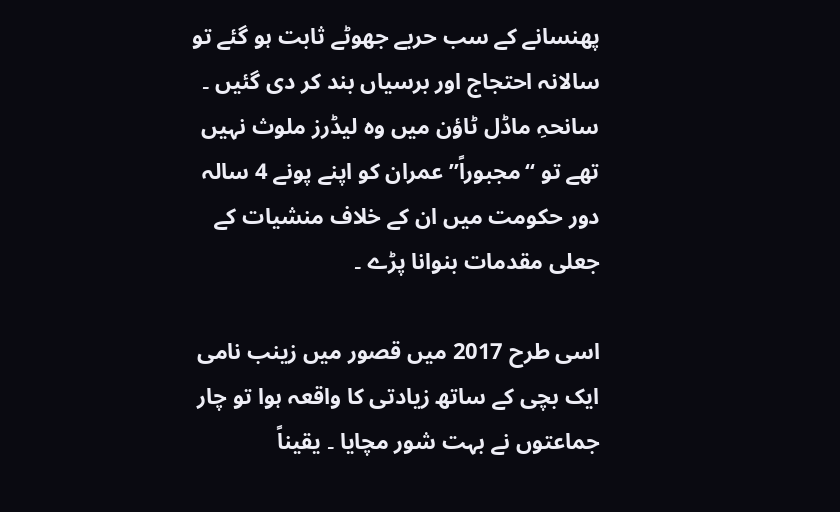پھنسانے کے سب حربے جھوٹے ثابت ہو گئے تو سالانہ احتجاج اور برسیاں بند کر دی گئیں ۔ سانحہِ ماڈل ٹاؤن میں وہ لیڈرز ملوث نہیں تھے تو “مجبوراً” عمران کو اپنے پونے 4 سالہ دور حکومت میں ان کے خلاف منشیات کے جعلی مقدمات بنوانا پڑے ۔

اسی طرح 2017 میں قصور میں زینب نامی ایک بچی کے ساتھ زیادتی کا واقعہ ہوا تو چار جماعتوں نے بہت شور مچایا ۔ یقیناً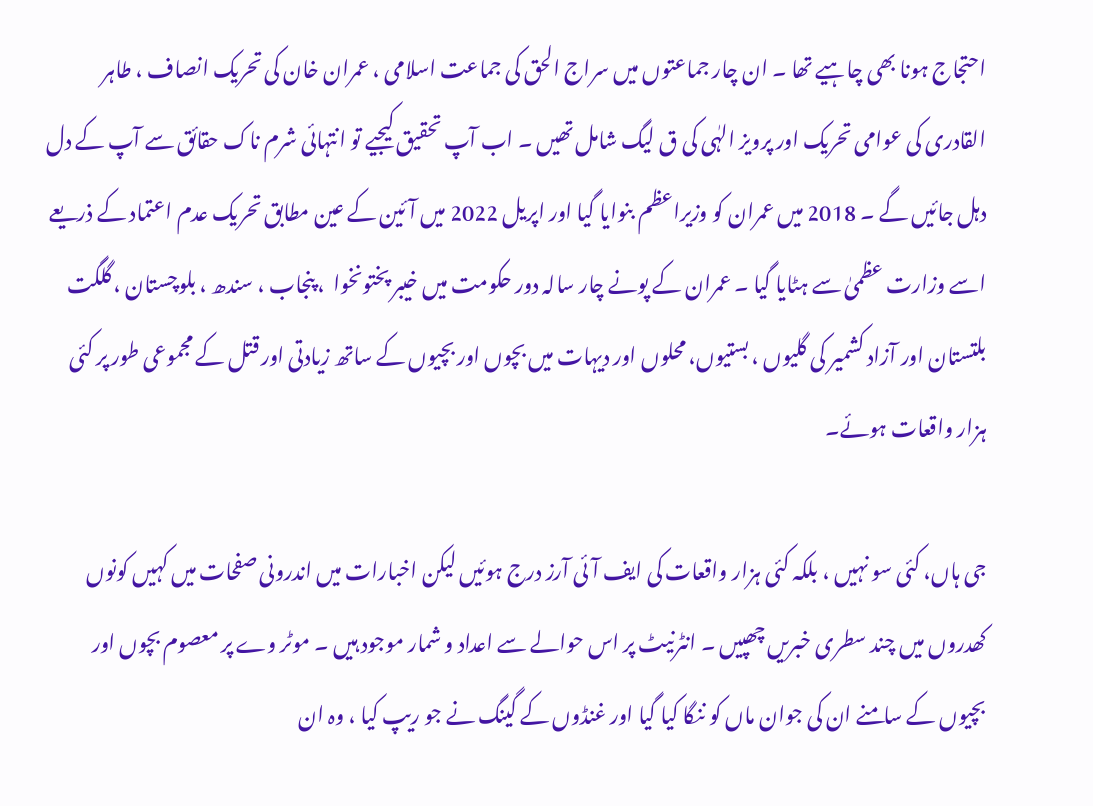احتجاج ہونا بھی چاہیے تھا ۔ ان چار جماعتوں میں سراج الحق کی جماعت اسلامی ، عمران خان کی تحریک انصاف ، طاہر القادری کی عوامی تحریک اور پرویز الہٰی کی ق لیگ شامل تھیں ۔ اب آپ تحقیق کیجیے تو انتہائی شرم ناک حقائق سے آپ کے دل دہل جائیں گے ۔ 2018 میں عمران کو وزیراعظم بنوایا گیا اور اپریل 2022 میں آئین کے عین مطابق تحریک عدم اعتماد کے ذریعے اسے وزارت عظمیٰ سے ہٹایا گیا ۔ عمران کے پونے چار سالہ دور حکومت میں خیبر پختونخوا  ، پنجاب ، سندھ ، بلوچستان ، گلگت بلتستان اور آزاد کشمیر کی گلیوں ، بستیوں، محلوں اور دیہات میں بچوں اور بچیوں کے ساتھ زیادتی اور قتل کے مجموعی طور پر کئی ہزار واقعات ہوئے۔

جی ہاں، کئی سو نہیں ، بلکہ کئی ہزار واقعات کی ایف آئی آرز درج ہوئیں لیکن اخبارات میں اندرونی صفحات میں کہیں کونوں کھدروں میں چند سطری خبریں چھپیں ۔ انٹرنیٹ پر اس حوالے سے اعداد و شمار موجود ہیں ۔ موٹر وے پر معصوم بچوں اور بچیوں کے سامنے ان کی جوان ماں کو ننگا کیا گیا اور غنڈوں کے گینگ نے جو ریپ کیا ، وہ ان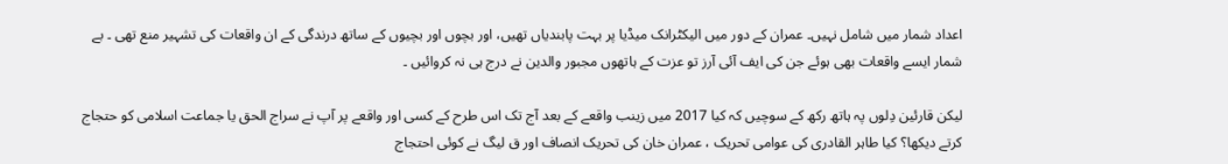اعداد شمار میں شامل نہیں۔ عمران کے دور میں الیکٹرانک میڈیا پر بہت پابندیاں تھیں، اور بچوں اور بچیوں کے ساتھ درندگی کے ان واقعات کی تشہیر منع تھی ۔ بے شمار ایسے واقعات بھی ہوئے جن کی ایف آئی آرز تو عزت کے ہاتھوں مجبور والدین نے درج ہی نہ کروائیں ۔

لیکن قارئین دِلوں پہ ہاتھ رکھ کے سوچیں کہ کیا 2017 میں زینب واقعے کے بعد آج تک اس طرح کے کسی اور واقعے پر آپ نے سراج الحق یا جماعت اسلامی کو حتجاج کرتے دیکھا؟ کیا طاہر القادری کی عوامی تحریک ، عمران خان کی تحریک انصاف اور ق لیگ نے کوئی احتجاج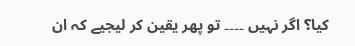کیا؟ اگر نہیں ۔۔۔۔ تو پھر یقین کر لیجیے کہ ان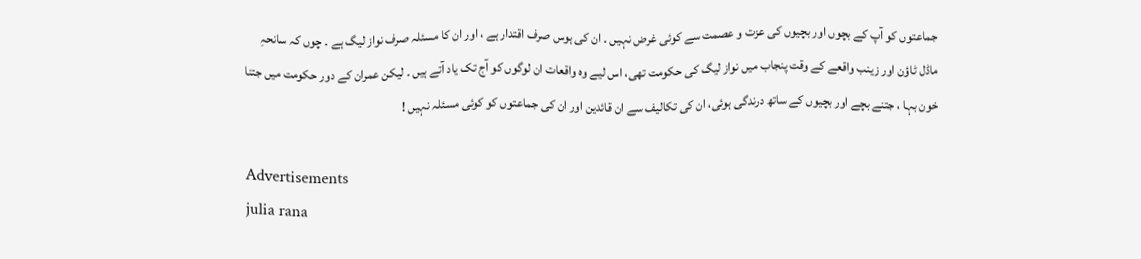جماعتوں کو آپ کے بچوں اور بچیوں کی عزت و عصمت سے کوئی غرض نہیں ۔ ان کی ہوس صرف اقتدار ہے ، اور ان کا مسئلہ صرف نواز لیگ ہے ۔ چوں کہ سانحہِ ماڈل ٹاؤن اور زینب واقعے کے وقت پنجاب میں نواز لیگ کی حکومت تھی، اس لیے وہ واقعات ان لوگوں کو آج تک یاد آتے ہیں ۔ لیکن عمران کے دور حکومت میں جتنا خون بہا ، جتنے بچے اور بچیوں کے ساتھ درندگی ہوئی، ان کی تکالیف سے ان قائدین اور ان کی جماعتوں کو کوئی مسئلہ نہیں !

Advertisements
julia rana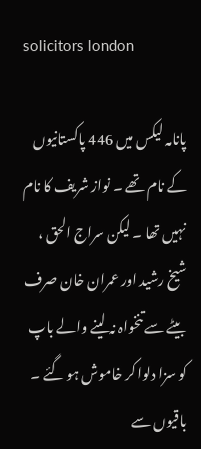solicitors london

پانامہ لیکس میں 446 پاکستانیوں کے نام تھے ۔ نواز شریف کا نام نہیں تھا ۔ لیکن سراج الحق ، شیخ رشید اور عمران خان صرف بیٹے سے تنخواہ نہ لینے والے باپ کو سزا دلوا کر خاموش ہو گئے ۔ باقیوں سے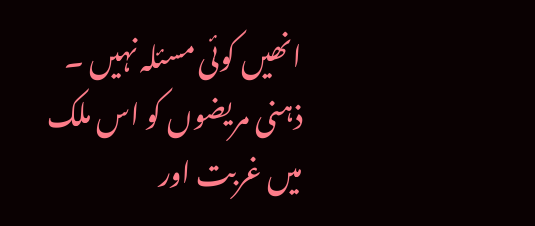انھیں کوئی مسئلہ نہیں ۔ ذہنی مریضوں کو اس ملک میں غربت اور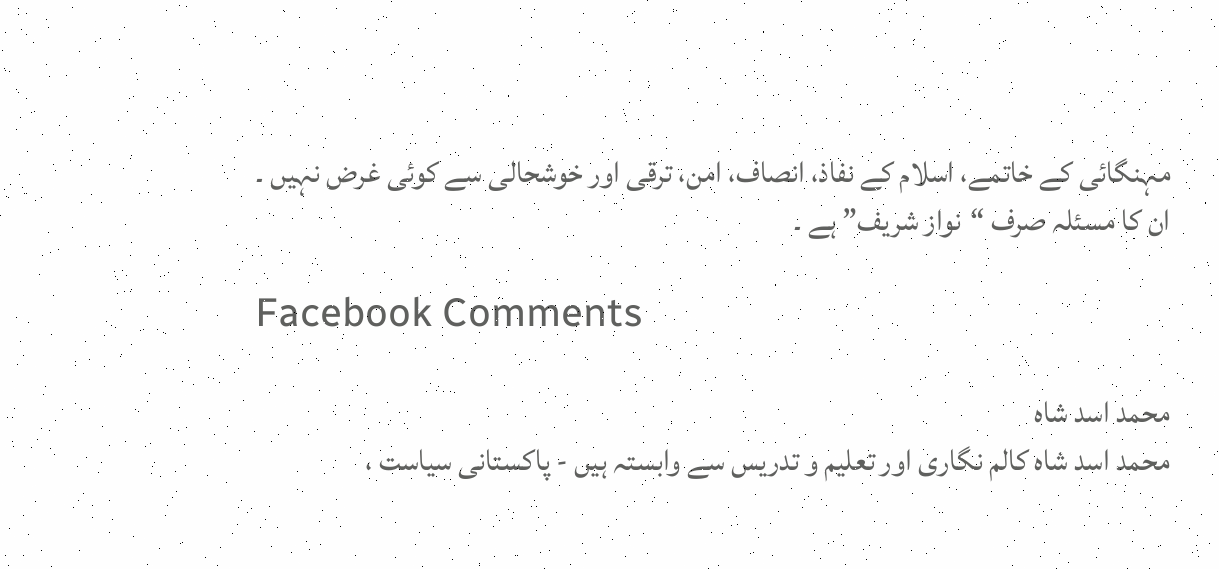مہنگائی کے خاتمے، اسلام کے نفاذ، انصاف، امن، ترقی اور خوشحالی سے کوئی غرض نہیں ۔ ان کا مسئلہ صرف “نواز شریف” ہے ۔

Facebook Comments

محمد اسد شاہ
محمد اسد شاہ کالم نگاری اور تعلیم و تدریس سے وابستہ ہیں - پاکستانی سیاست ،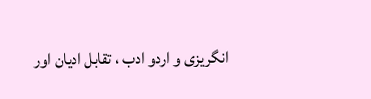انگریزی و اردو ادب ، تقابل ادیان اور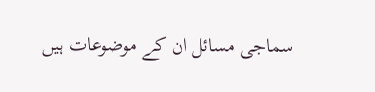سماجی مسائل ان کے موضوعات ہیں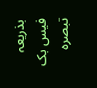بذریعہ فیس بک تبصرہ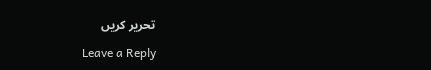تحریر کریں

Leave a Reply